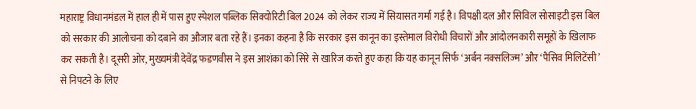महाराष्ट्र विधानमंडल में हाल ही में पास हुए स्पेशल पब्लिक सिक्योरिटी बिल 2024 को लेकर राज्य में सियासत गर्मा गई है। विपक्षी दल और सिविल सोसाइटी इस बिल को सरकार की आलोचना को दबाने का औजार बता रहे हैं। इनका कहना है कि सरकार इस कानून का इस्तेमाल विरोधी विचारों और आंदोलनकारी समूहों के खिलाफ कर सकती है। दूसरी ओर, मुख्यमंत्री देवेंद्र फडणवीस ने इस आशंका को सिरे से खारिज करते हुए कहा कि यह कानून सिर्फ ‘अर्बन नक्सलिज्म’ और ‘पैसिव मिलिटेंसी’ से निपटने के लिए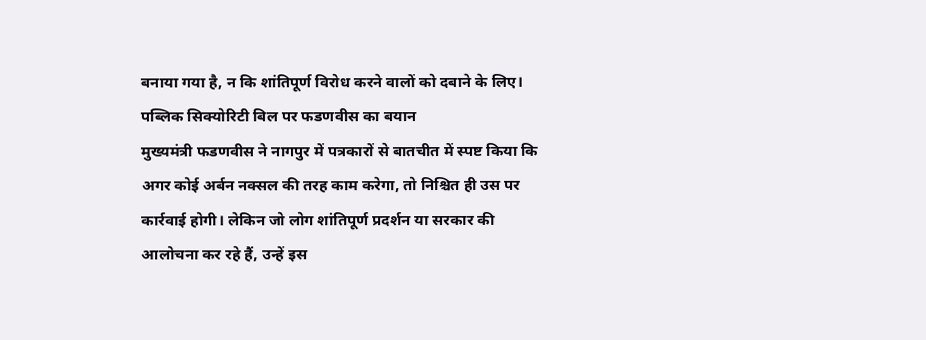बनाया गया है, न कि शांतिपूर्ण विरोध करने वालों को दबाने के लिए।
पब्लिक सिक्योरिटी बिल पर फडणवीस का बयान
मुख्यमंत्री फडणवीस ने नागपुर में पत्रकारों से बातचीत में स्पष्ट किया कि अगर कोई अर्बन नक्सल की तरह काम करेगा, तो निश्चित ही उस पर कार्रवाई होगी। लेकिन जो लोग शांतिपूर्ण प्रदर्शन या सरकार की आलोचना कर रहे हैं, उन्हें इस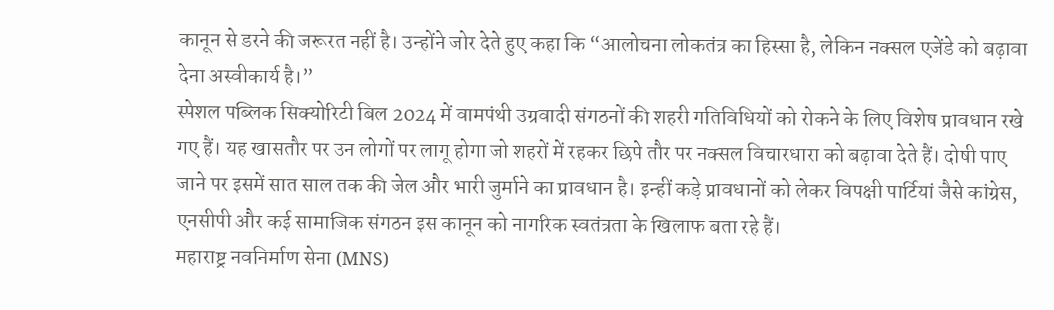कानून से डरने की जरूरत नहीं है। उन्होंने जोर देते हुए कहा कि “आलोचना लोकतंत्र का हिस्सा है, लेकिन नक्सल एजेंडे को बढ़ावा देना अस्वीकार्य है।”
स्पेशल पब्लिक सिक्योरिटी बिल 2024 में वामपंथी उग्रवादी संगठनों की शहरी गतिविधियों को रोकने के लिए विशेष प्रावधान रखे गए हैं। यह खासतौर पर उन लोगों पर लागू होगा जो शहरों में रहकर छिपे तौर पर नक्सल विचारधारा को बढ़ावा देते हैं। दोषी पाए जाने पर इसमें सात साल तक की जेल और भारी जुर्माने का प्रावधान है। इन्हीं कड़े प्रावधानों को लेकर विपक्षी पार्टियां जैसे कांग्रेस, एनसीपी और कई सामाजिक संगठन इस कानून को नागरिक स्वतंत्रता के खिलाफ बता रहे हैं।
महाराष्ट्र नवनिर्माण सेना (MNS)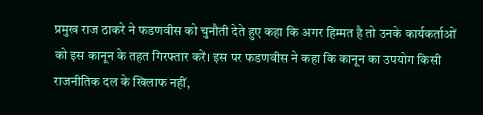प्रमुख राज ठाकरे ने फडणवीस को चुनौती देते हुए कहा कि अगर हिम्मत है तो उनके कार्यकर्ताओं को इस कानून के तहत गिरफ्तार करें। इस पर फडणवीस ने कहा कि कानून का उपयोग किसी राजनीतिक दल के खिलाफ नहीं,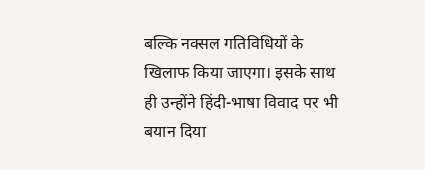बल्कि नक्सल गतिविधियों के खिलाफ किया जाएगा। इसके साथ ही उन्होंने हिंदी-भाषा विवाद पर भी बयान दिया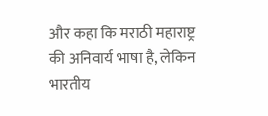और कहा कि मराठी महाराष्ट्र की अनिवार्य भाषा है, लेकिन भारतीय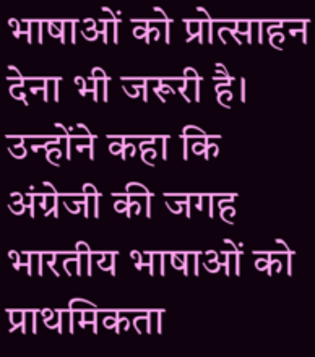भाषाओं को प्रोत्साहन देना भी जरूरी है। उन्होंने कहा कि अंग्रेजी की जगह भारतीय भाषाओं को प्राथमिकता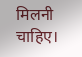मिलनी चाहिए।